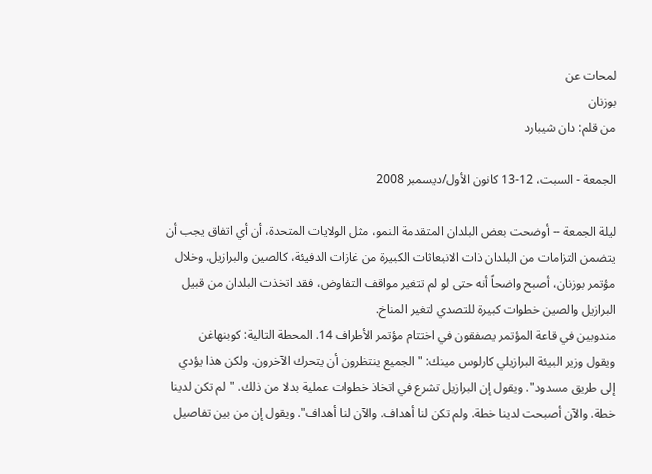لمحات عن
بوزنان
من قلم: دان شيبارد

الجمعة - السبت، 12-13 كانون الأول/ديسمبر 2008

ليلة الجمعة -- أوضحت بعض البلدان المتقدمة النمو، مثل الولايات المتحدة، أن أي اتفاق يجب أن يتضمن التزامات من البلدان ذات الانبعاثات الكبيرة من غازات الدفيئة، كالصين والبرازيل. وخلال مؤتمر بوزنان، أصبح واضحاً أنه حتى لو لم تتغير مواقف التفاوض، فقد اتخذت البلدان من قبيل البرازيل والصين خطوات كبيرة للتصدي لتغير المناخ.
مندوبين في قاعة المؤتمر يصفقون في اختتام مؤتمر الأطراف 14. المحطة التالية: كوبنهاغن
ويقول وزير البيئة البرازيلي كارلوس مينك: "الجميع ينتظرون أن يتحرك الآخرون. ولكن هذا يؤدي إلى طريق مسدود". ويقول إن البرازيل تشرع في اتخاذ خطوات عملية بدلا من ذلك. "لم تكن لدينا خطة. والآن أصبحت لدينا خطة. ولم تكن لنا أهداف. والآن لنا أهداف". ويقول إن من بين تفاصيل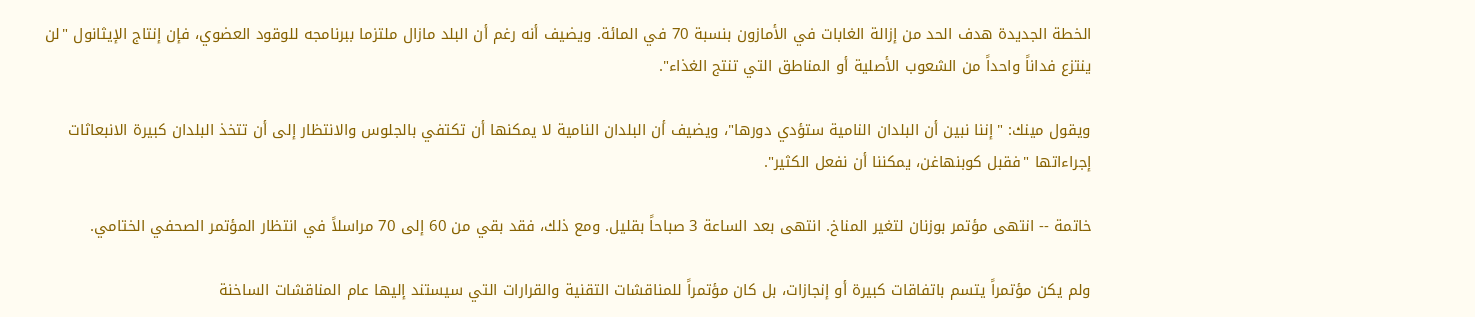الخطة الجديدة هدف الحد من إزالة الغابات في الأمازون بنسبة 70 في المائة. ويضيف أنه رغم أن البلد مازال ملتزما ببرنامجه للوقود العضوي، فإن إنتاج الإيثانول "لن ينتزع فداناً واحداً من الشعوب الأصلية أو المناطق التي تنتج الغذاء".

ويقول مينك: "إننا نبين أن البلدان النامية ستؤدي دورها"، ويضيف أن البلدان النامية لا يمكنها أن تكتفي بالجلوس والانتظار إلى أن تتخذ البلدان كبيرة الانبعاثات إجراءاتها "فقبل كوبنهاغن، يمكننا أن نفعل الكثير".

خاتمة -- انتهى مؤتمر بوزنان لتغير المناخ. انتهى بعد الساعة 3 صباحاً بقليل. ومع ذلك، فقد بقي من 60 إلى 70 مراسلاً في انتظار المؤتمر الصحفي الختامي.

ولم يكن مؤتمراً يتسم باتفاقات كبيرة أو إنجازات، بل كان مؤتمراً للمناقشات التقنية والقرارات التي سيستند إليها عام المناقشات الساخنة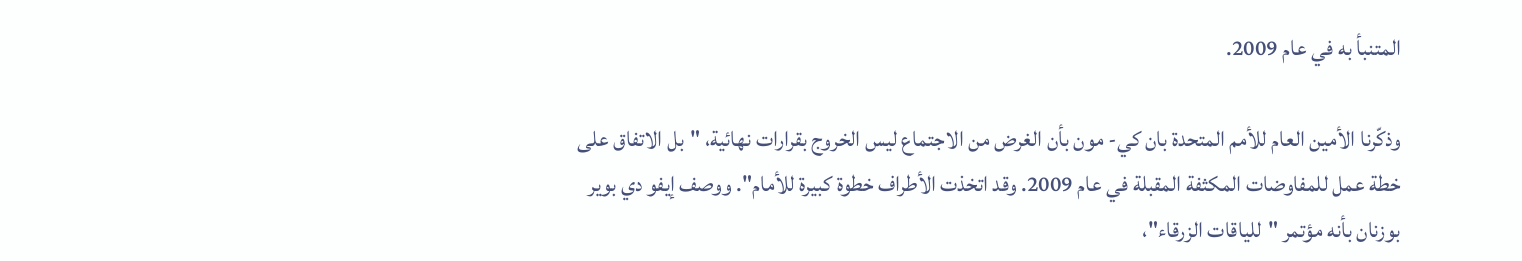المتنبأ به في عام 2009.

وذكّرنا الأمين العام للأمم المتحدة بان كي- مون بأن الغرض من الاجتماع ليس الخروج بقرارات نهائية، "بل الاتفاق على خطة عمل للمفاوضات المكثفة المقبلة في عام 2009. وقد اتخذت الأطراف خطوة كبيرة للأمام". ووصف إيفو دي بوير بوزنان بأنه مؤتمر "للياقات الزرقاء"،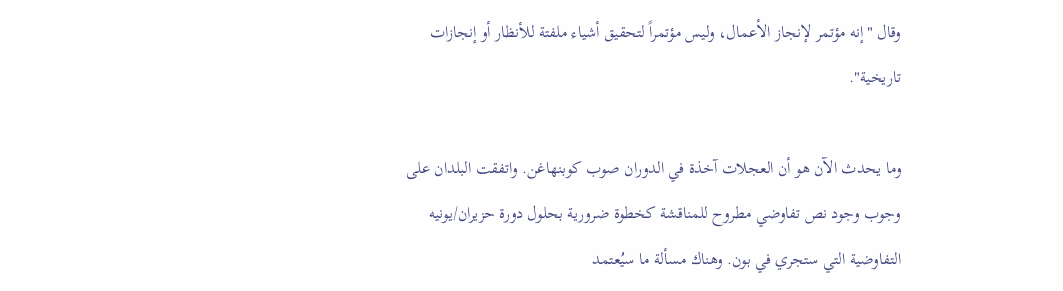وقال "إنه مؤتمر لإنجاز الأعمال، وليس مؤتمراً لتحقيق أشياء ملفتة للأنظار أو إنجازات تاريخية".

وما يحدث الآن هو أن العجلات آخذة في الدوران صوب كوبنهاغن. واتفقت البلدان على وجوب وجود نص تفاوضي مطروح للمناقشة كخطوة ضرورية بحلول دورة حزيران/يونيه التفاوضية التي ستجري في بون. وهناك مسألة ما سيُعتمد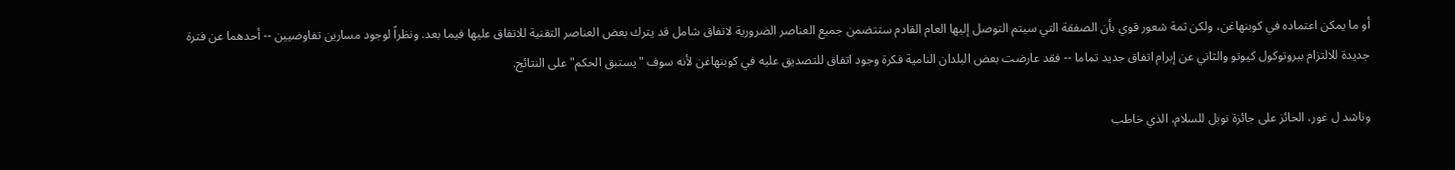أو ما يمكن اعتماده في كوبنهاغن، ولكن ثمة شعور قوي بأن الصفقة التي سيتم التوصل إليها العام القادم ستتضمن جميع العناصر الضرورية لاتفاق شامل قد يترك بعض العناصر التقنية للاتفاق عليها فيما بعد. ونظراً لوجود مسارين تفاوضيين -- أحدهما عن فترة جديدة للالتزام ببروتوكول كيوتو والثاني عن إبرام اتفاق جديد تماما -- فقد عارضت بعض البلدان النامية فكرة وجود اتفاق للتصديق عليه في كوبنهاغن لأنه سوف "يستبق الحكم" على النتائج.

وناشد ل غور، الحائز على جائزة نوبل للسلام، الذي خاطب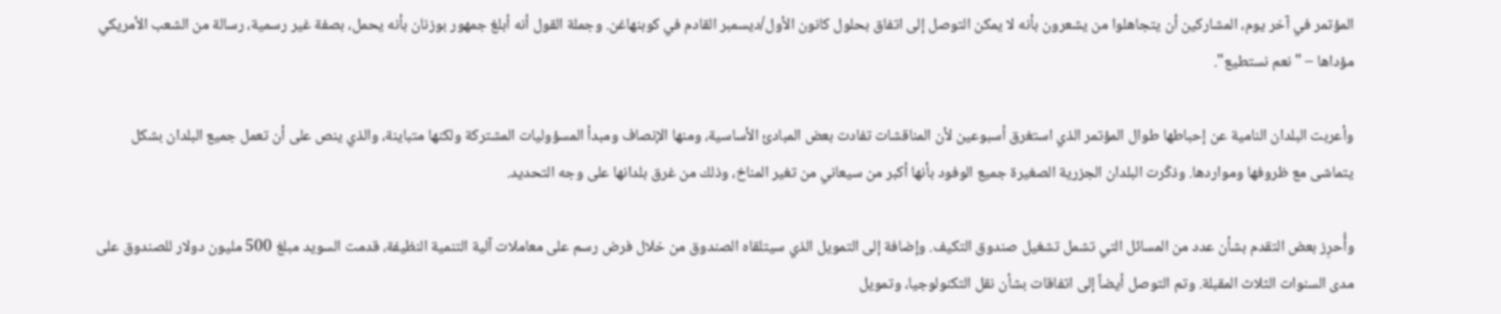المؤتمر في آخر يوم، المشاركين أن يتجاهلوا من يشعرون بأنه لا يمكن التوصل إلى اتفاق بحلول كانون الأول/ديسمبر القادم في كوبنهاغن. وجملة القول أنه أبلغ جمهور بوزنان بأنه يحمل، بصفة غير رسمية، رسالة من الشعب الأمريكي مؤداها – "نعم نستطيع".

وأعربت البلدان النامية عن إحباطها طوال المؤتمر الذي استغرق أسبوعين لأن المناقشات تفادت بعض المبادئ الأساسية، ومنها الإنصاف ومبدأ المسؤوليات المشتركة ولكنها متباينة، والذي ينص على أن تعمل جميع البلدان بشكل يتماشى مع ظروفها ومواردها. وذكّرت البلدان الجزرية الصغيرة جميع الوفود بأنها أكبر من سيعاني من تغير المناخ، وذلك من غرق بلدانها على وجه التحديد.

وأُحرِز بعض التقدم بشأن عدد من المسائل التي تشمل تشغيل صندوق التكيف. وإضافة إلى التمويل الذي سيتلقاه الصندوق من خلال فرض رسم على معاملات آلية التنمية النظيفة، قدمت السويد مبلغ 500 مليون دولار للصندوق على مدى السنوات الثلاث المقبلة. وتم التوصل أيضاً إلى اتفاقات بشأن نقل التكنولوجيا، وتمويل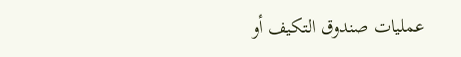عمليات صندوق التكيف أو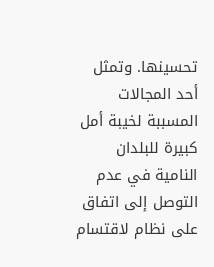تحسينها. وتمثل أحد المجالات المسببة لخيبة أمل كبيرة للبلدان النامية في عدم التوصل إلى اتفاق على نظام لاقتسام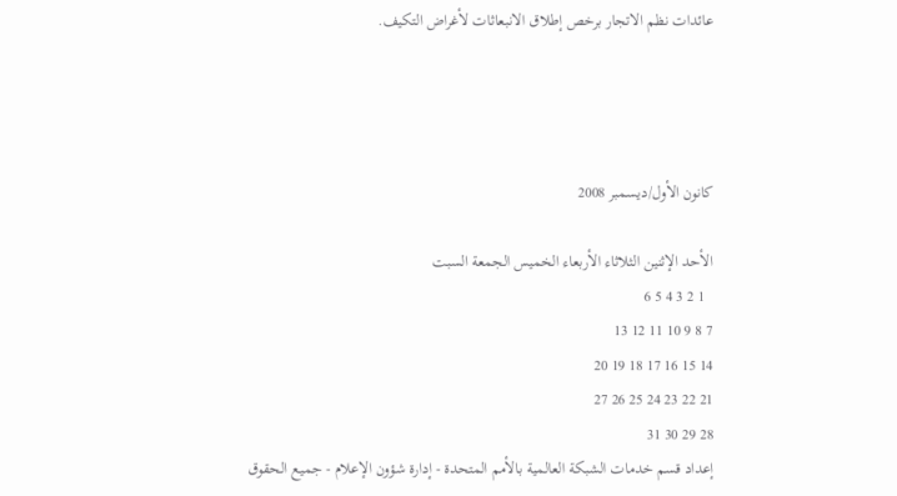عائدات نظم الاتجار برخص إطلاق الانبعاثات لأغراض التكيف.




كانون الأول/ديسمبر 2008

الأحد الإثنين الثلاثاء الأربعاء الخميس الجمعة السبت
  1 2 3 4 5 6
7 8 9 10 11 12 13
14 15 16 17 18 19 20
21 22 23 24 25 26 27
28 29 30 31
إعداد قسم خدمات الشبكة العالمية بالأمم المتحدة - إدارة شؤون الإعلام - جميع الحقوق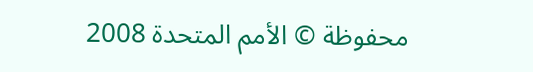محفوظة © الأمم المتحدة 2008